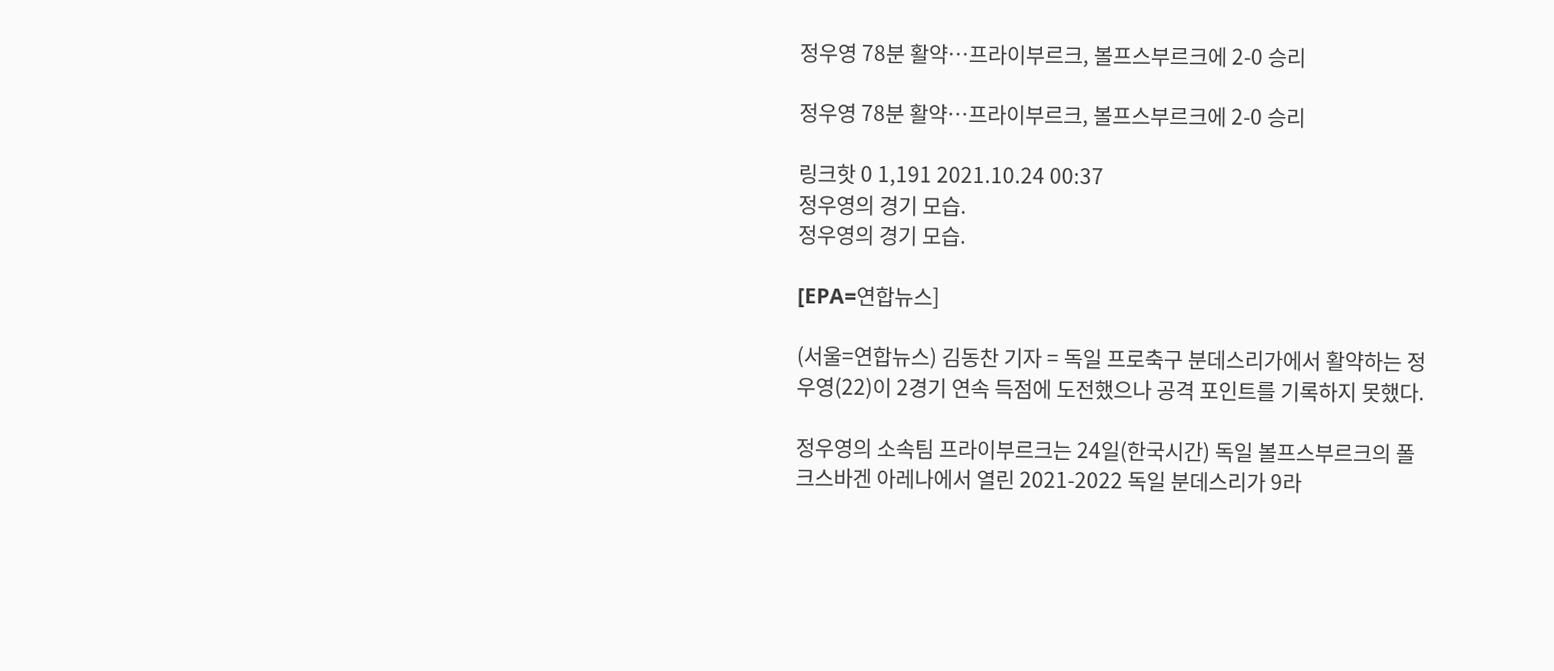정우영 78분 활약…프라이부르크, 볼프스부르크에 2-0 승리

정우영 78분 활약…프라이부르크, 볼프스부르크에 2-0 승리

링크핫 0 1,191 2021.10.24 00:37
정우영의 경기 모습.
정우영의 경기 모습.

[EPA=연합뉴스]

(서울=연합뉴스) 김동찬 기자 = 독일 프로축구 분데스리가에서 활약하는 정우영(22)이 2경기 연속 득점에 도전했으나 공격 포인트를 기록하지 못했다.

정우영의 소속팀 프라이부르크는 24일(한국시간) 독일 볼프스부르크의 폴크스바겐 아레나에서 열린 2021-2022 독일 분데스리가 9라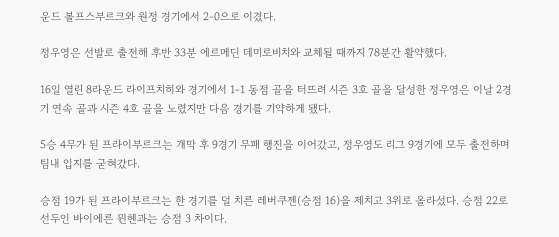운드 볼프스부르크와 원정 경기에서 2-0으로 이겼다.

정우영은 선발로 출전해 후반 33분 에르메딘 데미로비치와 교체될 때까지 78분간 활약했다.

16일 열린 8라운드 라이프치히와 경기에서 1-1 동점 골을 터뜨려 시즌 3호 골을 달성한 정우영은 이날 2경기 연속 골과 시즌 4호 골을 노렸지만 다음 경기를 기약하게 됐다.

5승 4무가 된 프라이부르크는 개막 후 9경기 무패 행진을 이어갔고, 정우영도 리그 9경기에 모두 출전하며 팀내 입지를 굳혀갔다.

승점 19가 된 프라이부르크는 한 경기를 덜 치른 레버쿠젠(승점 16)을 제치고 3위로 올라섰다. 승점 22로 선두인 바이에른 뮌헨과는 승점 3 차이다.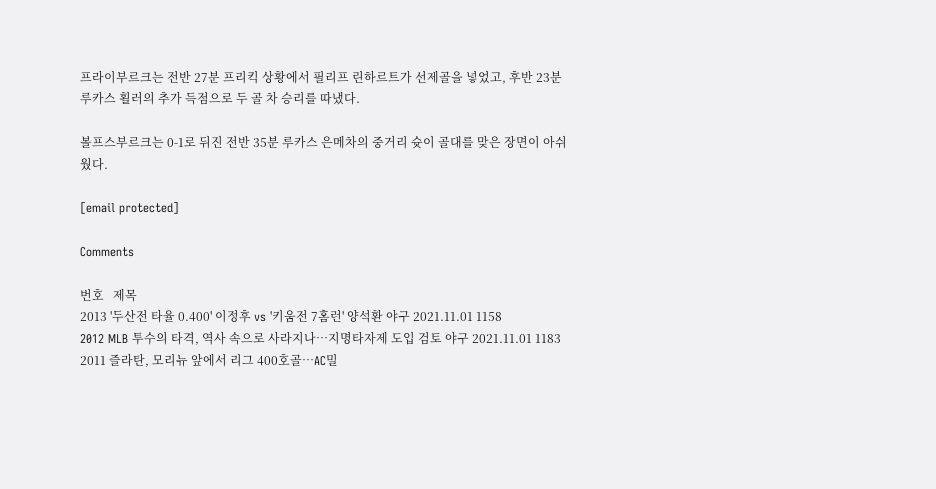프라이부르크는 전반 27분 프리킥 상황에서 필리프 린하르트가 선제골을 넣었고, 후반 23분 루카스 횔러의 추가 득점으로 두 골 차 승리를 따냈다.

볼프스부르크는 0-1로 뒤진 전반 35분 루카스 은메차의 중거리 슛이 골대를 맞은 장면이 아쉬웠다.

[email protected]

Comments

번호   제목
2013 '두산전 타율 0.400' 이정후 vs '키움전 7홈런' 양석환 야구 2021.11.01 1158
2012 MLB 투수의 타격, 역사 속으로 사라지나…지명타자제 도입 검토 야구 2021.11.01 1183
2011 즐라탄, 모리뉴 앞에서 리그 400호골…AC밀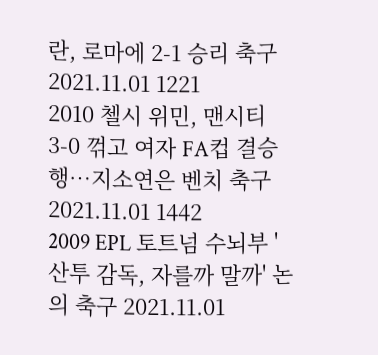란, 로마에 2-1 승리 축구 2021.11.01 1221
2010 첼시 위민, 맨시티 3-0 꺾고 여자 FA컵 결승행…지소연은 벤치 축구 2021.11.01 1442
2009 EPL 토트넘 수뇌부 '산투 감독, 자를까 말까' 논의 축구 2021.11.01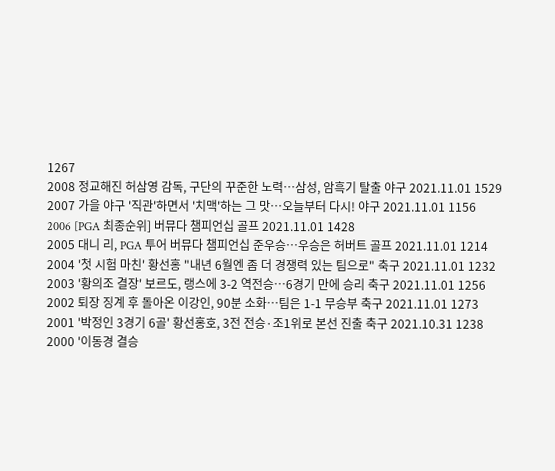1267
2008 정교해진 허삼영 감독, 구단의 꾸준한 노력…삼성, 암흑기 탈출 야구 2021.11.01 1529
2007 가을 야구 '직관'하면서 '치맥'하는 그 맛…오늘부터 다시! 야구 2021.11.01 1156
2006 [PGA 최종순위] 버뮤다 챔피언십 골프 2021.11.01 1428
2005 대니 리, PGA 투어 버뮤다 챔피언십 준우승…우승은 허버트 골프 2021.11.01 1214
2004 '첫 시험 마친' 황선홍 "내년 6월엔 좀 더 경쟁력 있는 팀으로" 축구 2021.11.01 1232
2003 '황의조 결장' 보르도, 랭스에 3-2 역전승…6경기 만에 승리 축구 2021.11.01 1256
2002 퇴장 징계 후 돌아온 이강인, 90분 소화…팀은 1-1 무승부 축구 2021.11.01 1273
2001 '박정인 3경기 6골' 황선홍호, 3전 전승·조1위로 본선 진출 축구 2021.10.31 1238
2000 '이동경 결승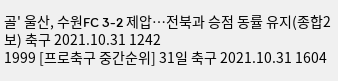골' 울산, 수원FC 3-2 제압…전북과 승점 동률 유지(종합2보) 축구 2021.10.31 1242
1999 [프로축구 중간순위] 31일 축구 2021.10.31 1604